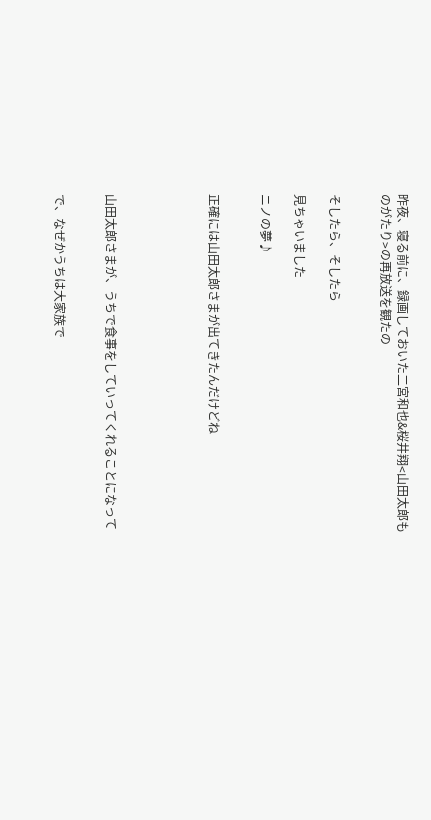昨夜、寝る前に、録画しておいた二宮和也&桜井翔<山田太郎ものがたり>の再放送を観たの


そしたら、そしたら

見ちゃいました

ニノの夢♪


正確には山田太郎さまが出てきたんだけどね





山田太郎さまが、うちで食事をしていってくれることになって


で、なぜかうちは大家族で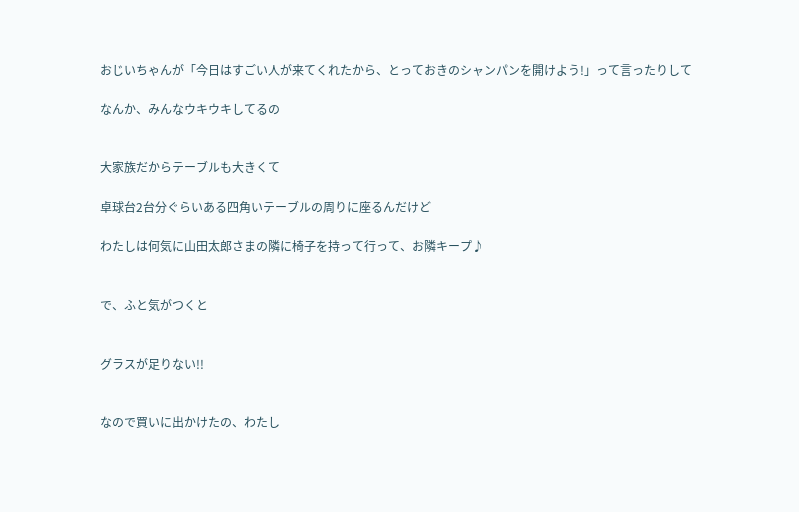おじいちゃんが「今日はすごい人が来てくれたから、とっておきのシャンパンを開けよう!」って言ったりして

なんか、みんなウキウキしてるの


大家族だからテーブルも大きくて

卓球台2台分ぐらいある四角いテーブルの周りに座るんだけど

わたしは何気に山田太郎さまの隣に椅子を持って行って、お隣キープ♪


で、ふと気がつくと


グラスが足りない!!


なので買いに出かけたの、わたし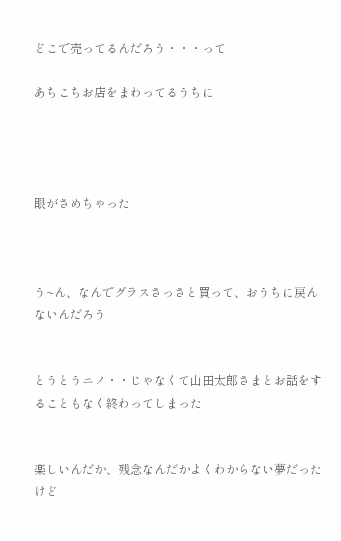どこで売ってるんだろう・・・って

あちこちお店をまわってるうちに




眼がさめちゃった



う~ん、なんでグラスさっさと買って、おうちに戻んないんだろう


とうとうニノ・・じゃなくて山田太郎さまとお話をすることもなく終わってしまった


楽しいんだか、残念なんだかよくわからない夢だったけど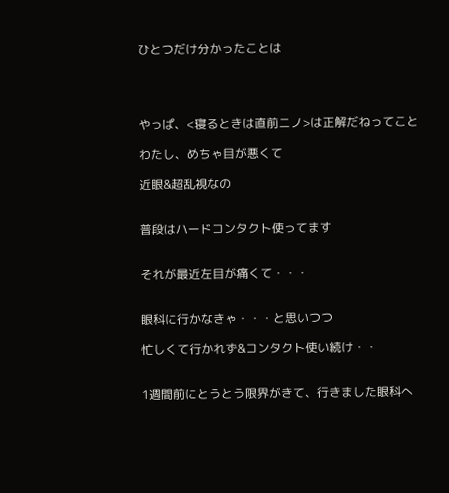ひとつだけ分かったことは




やっぱ、<寝るときは直前ニノ>は正解だねってこと

わたし、めちゃ目が悪くて

近眼&超乱視なの


普段はハードコンタクト使ってます


それが最近左目が痛くて・・・


眼科に行かなきゃ・・・と思いつつ

忙しくて行かれず&コンタクト使い続け・・


1週間前にとうとう限界がきて、行きました眼科へ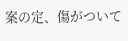案の定、傷がついて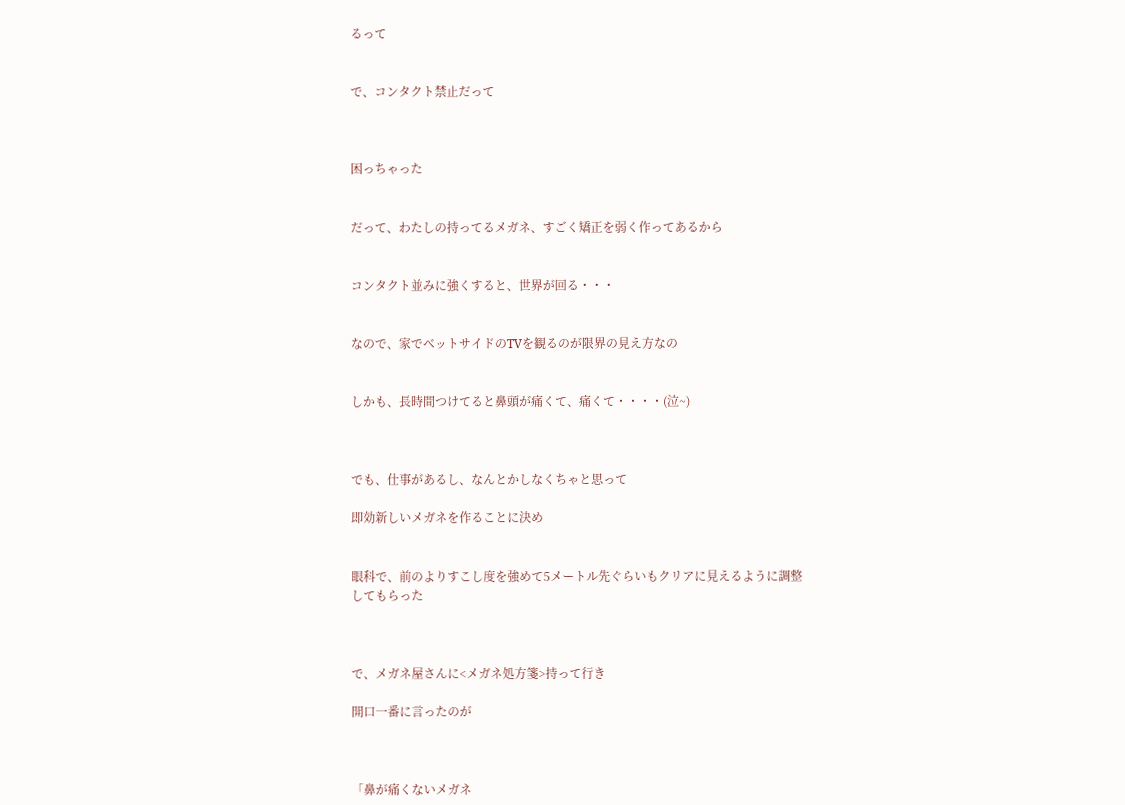るって


で、コンタクト禁止だって



困っちゃった


だって、わたしの持ってるメガネ、すごく矯正を弱く作ってあるから


コンタクト並みに強くすると、世界が回る・・・


なので、家でベットサイドのTVを観るのが限界の見え方なの


しかも、長時間つけてると鼻頭が痛くて、痛くて・・・・(泣~)



でも、仕事があるし、なんとかしなくちゃと思って

即効新しいメガネを作ることに決め


眼科で、前のよりすこし度を強めて5メートル先ぐらいもクリアに見えるように調整してもらった



で、メガネ屋さんに<メガネ処方箋>持って行き

開口一番に言ったのが



「鼻が痛くないメガネ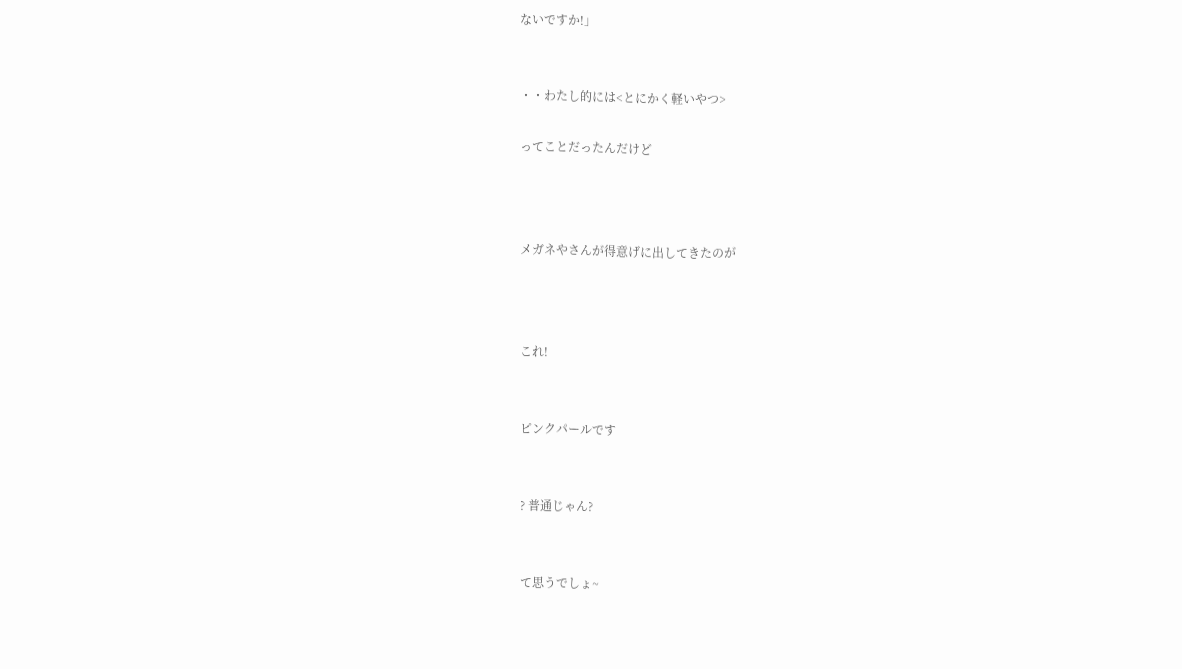ないですか!」


・・わたし的には<とにかく軽いやつ>

ってことだったんだけど



メガネやさんが得意げに出してきたのが



これ!


ピンクパールです


? 普通じゃん?


て思うでしょ~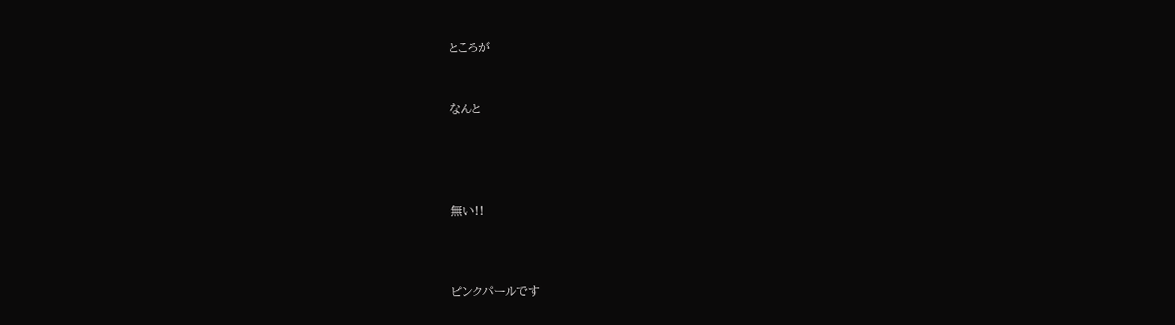ところが


なんと




無い!!



ピンクパールです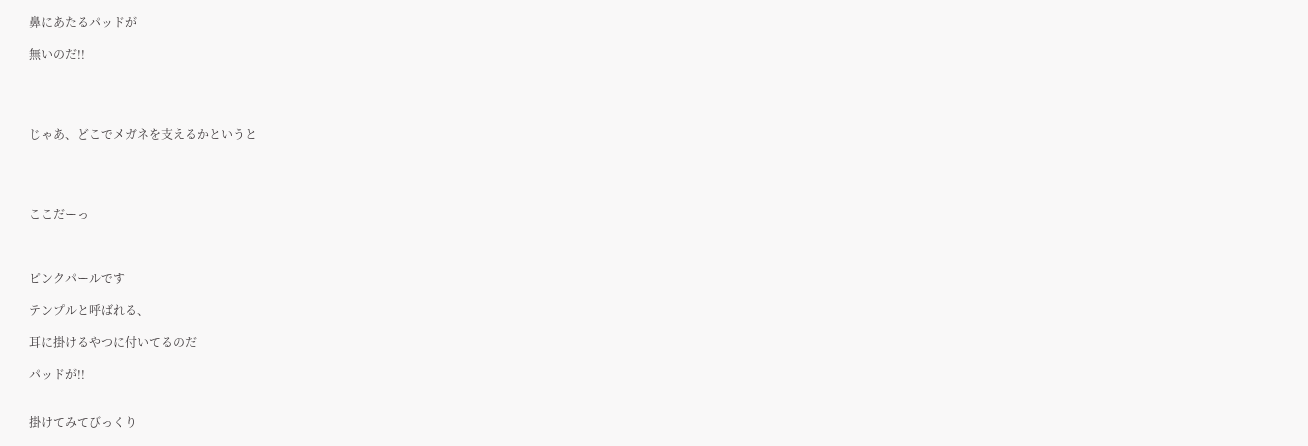鼻にあたるパッドが

無いのだ!!




じゃあ、どこでメガネを支えるかというと




ここだーっ



ピンクパールです

テンプルと呼ばれる、

耳に掛けるやつに付いてるのだ

パッドが!!


掛けてみてびっくり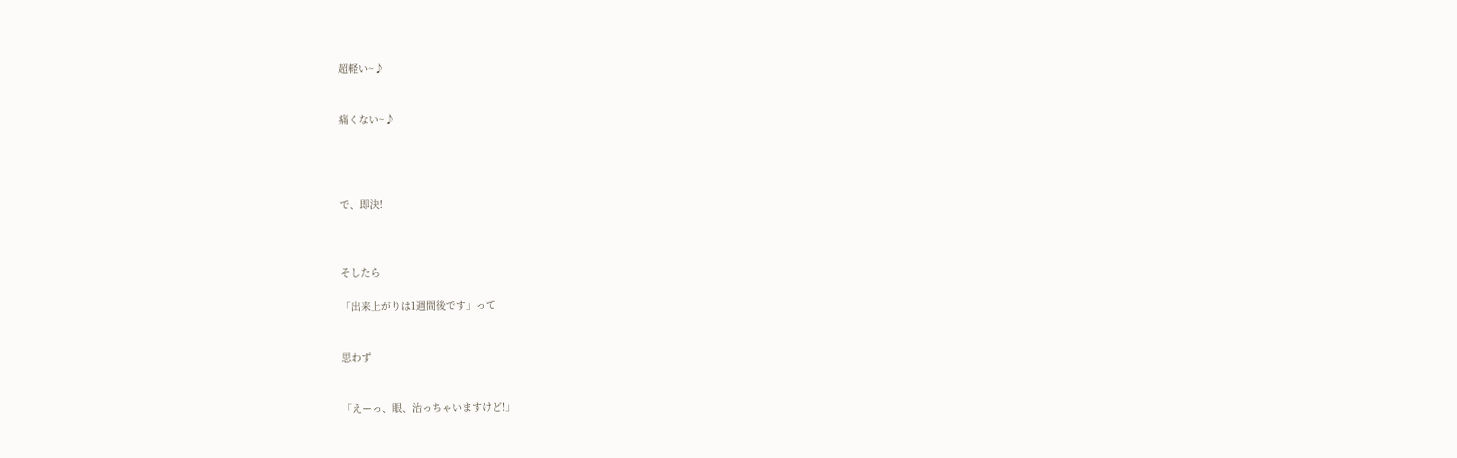超軽い~♪


痛くない~♪




で、即決!



そしたら

「出来上がりは1週間後です」って


思わず


「えーっ、眼、治っちゃいますけど!」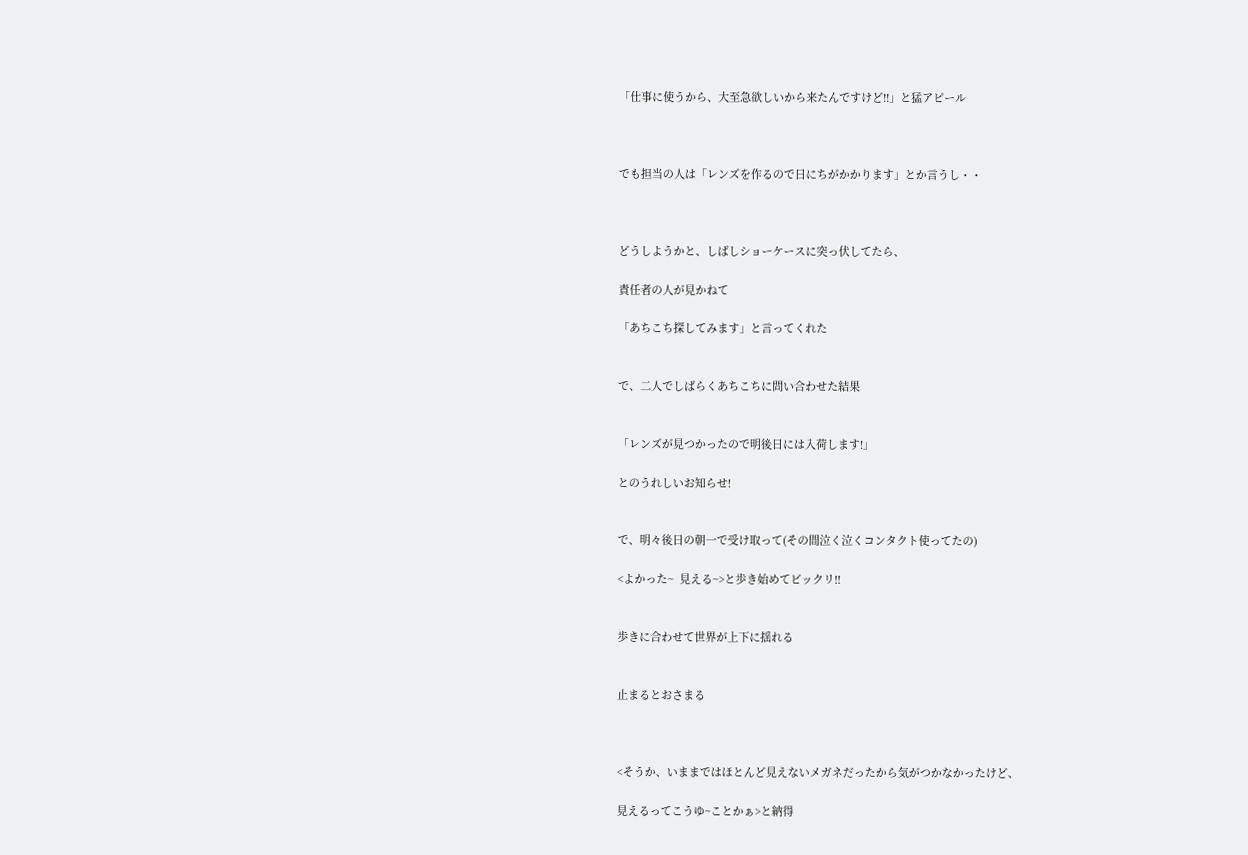「仕事に使うから、大至急欲しいから来たんですけど!!」と猛アピール



でも担当の人は「レンズを作るので日にちがかかります」とか言うし・・



どうしようかと、しばしショーケースに突っ伏してたら、

責任者の人が見かねて

「あちこち探してみます」と言ってくれた


で、二人でしばらくあちこちに問い合わせた結果


「レンズが見つかったので明後日には入荷します!」

とのうれしいお知らせ!


で、明々後日の朝一で受け取って(その間泣く泣くコンタクト使ってたの)

<よかった~  見える~>と歩き始めてビックリ!!


歩きに合わせて世界が上下に揺れる


止まるとおさまる



<そうか、いままではほとんど見えないメガネだったから気がつかなかったけど、

見えるってこうゆ~ことかぁ>と納得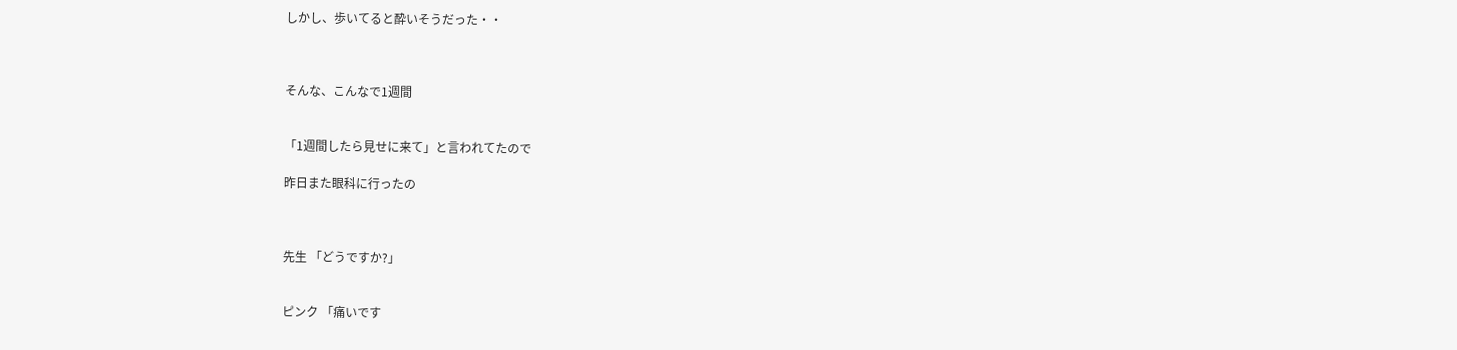しかし、歩いてると酔いそうだった・・



そんな、こんなで1週間


「1週間したら見せに来て」と言われてたので

昨日また眼科に行ったの



先生 「どうですか?」


ピンク 「痛いです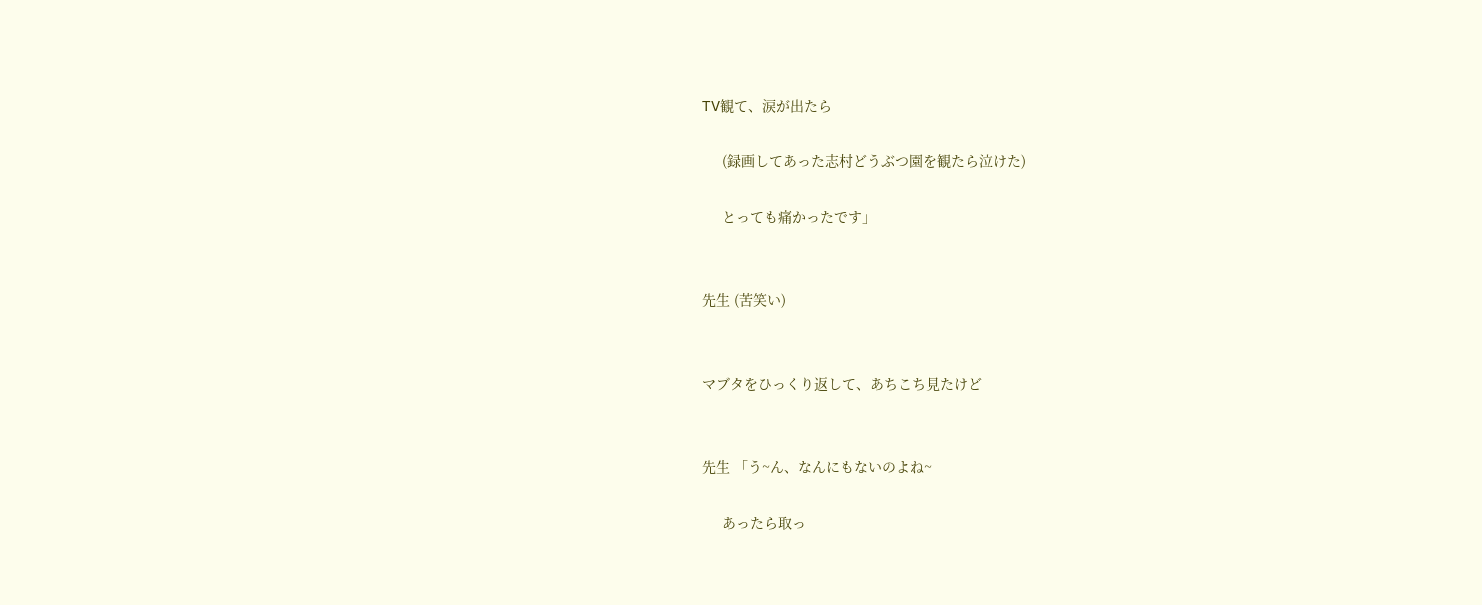TV観て、涙が出たら

     (録画してあった志村どうぶつ園を観たら泣けた)

     とっても痛かったです」


先生 (苦笑い)


マブタをひっくり返して、あちこち見たけど


先生 「う~ん、なんにもないのよね~

     あったら取っ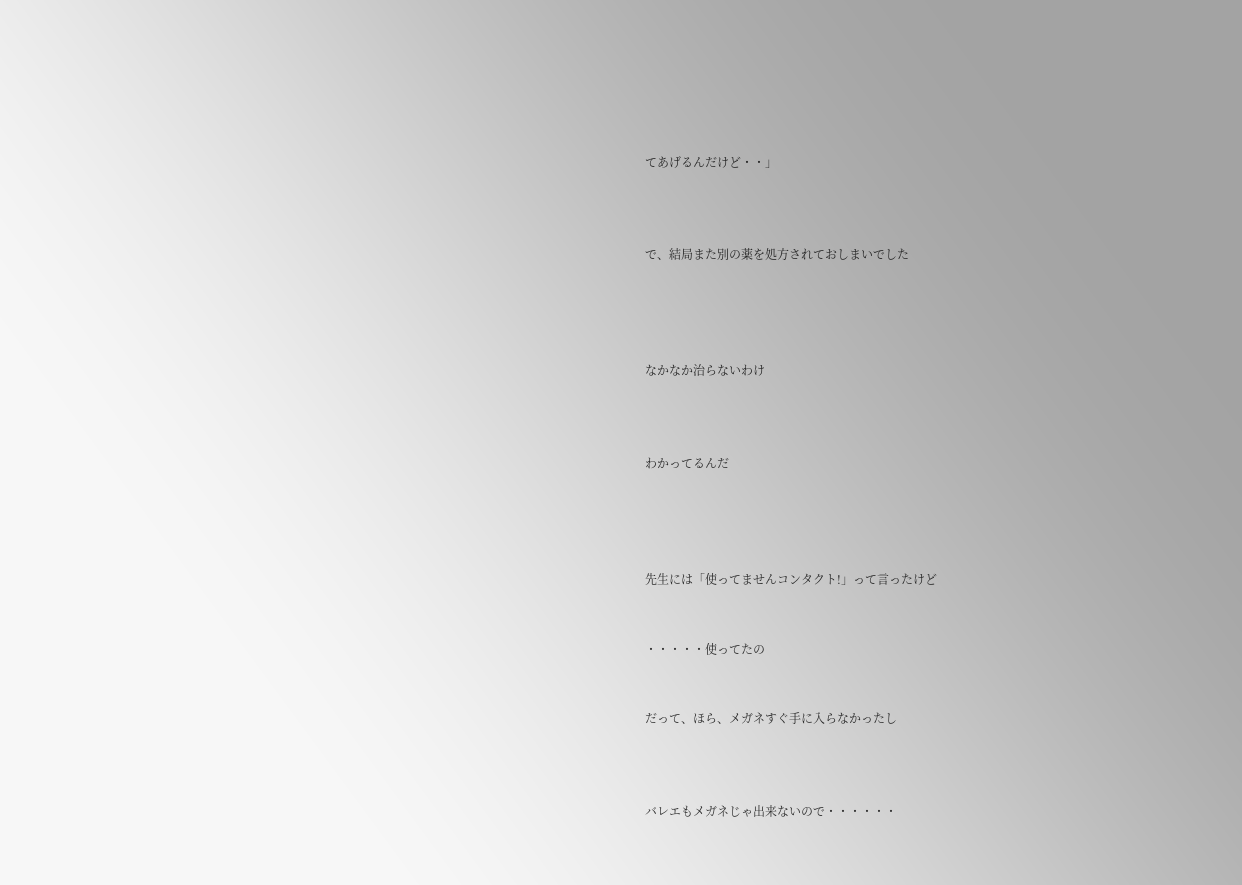てあげるんだけど・・」



で、結局また別の薬を処方されておしまいでした




なかなか治らないわけ



わかってるんだ




先生には「使ってませんコンタクト!」って言ったけど


・・・・・使ってたの


だって、ほら、メガネすぐ手に入らなかったし



バレエもメガネじゃ出来ないので・・・・・・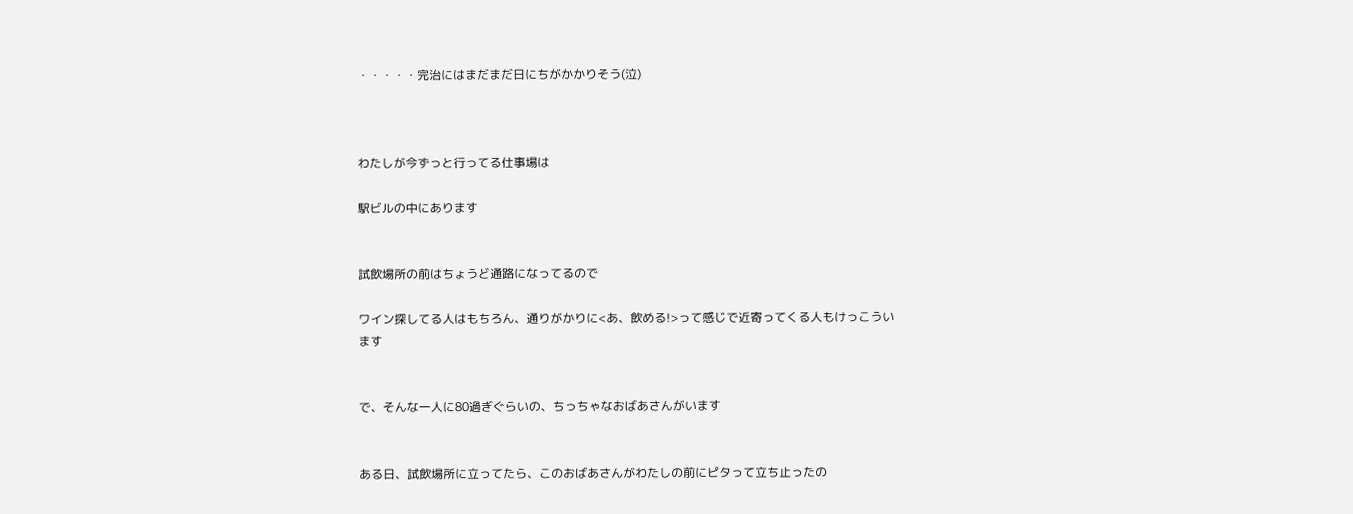・・・・・完治にはまだまだ日にちがかかりそう(泣)



わたしが今ずっと行ってる仕事場は

駅ビルの中にあります


試飲場所の前はちょうど通路になってるので

ワイン探してる人はもちろん、通りがかりに<あ、飲める!>って感じで近寄ってくる人もけっこういます


で、そんな一人に80過ぎぐらいの、ちっちゃなおばあさんがいます


ある日、試飲場所に立ってたら、このおばあさんがわたしの前にピタって立ち止ったの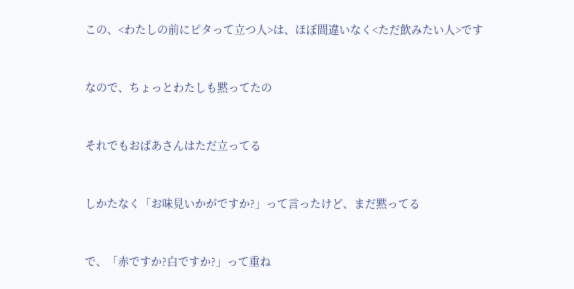この、<わたしの前にピタって立つ人>は、ほぼ間違いなく<ただ飲みたい人>です


なので、ちょっとわたしも黙ってたの


それでもおばあさんはただ立ってる


しかたなく「お味見いかがですか?」って言ったけど、まだ黙ってる


で、「赤ですか?白ですか?」って重ね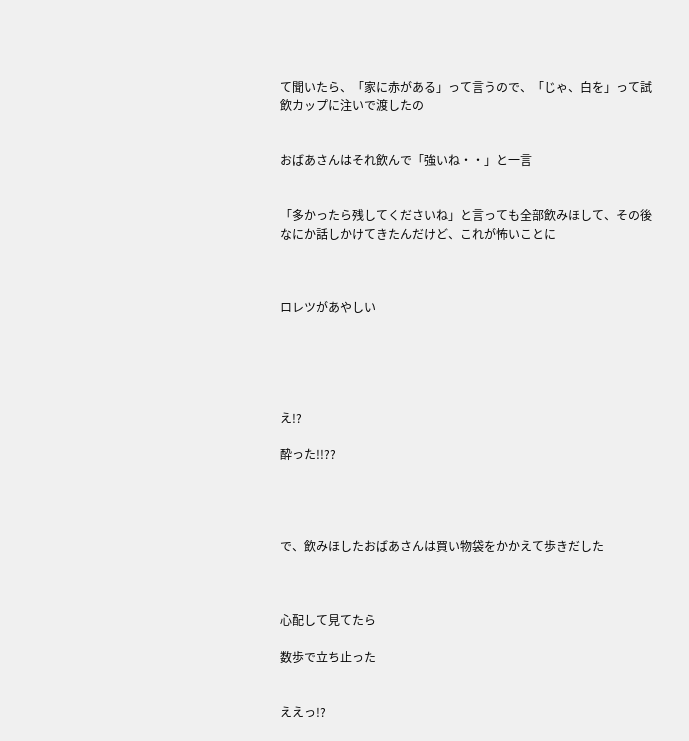て聞いたら、「家に赤がある」って言うので、「じゃ、白を」って試飲カップに注いで渡したの


おばあさんはそれ飲んで「強いね・・」と一言


「多かったら残してくださいね」と言っても全部飲みほして、その後なにか話しかけてきたんだけど、これが怖いことに



ロレツがあやしい





え!?

酔った!!??




で、飲みほしたおばあさんは買い物袋をかかえて歩きだした



心配して見てたら

数歩で立ち止った


ええっ!?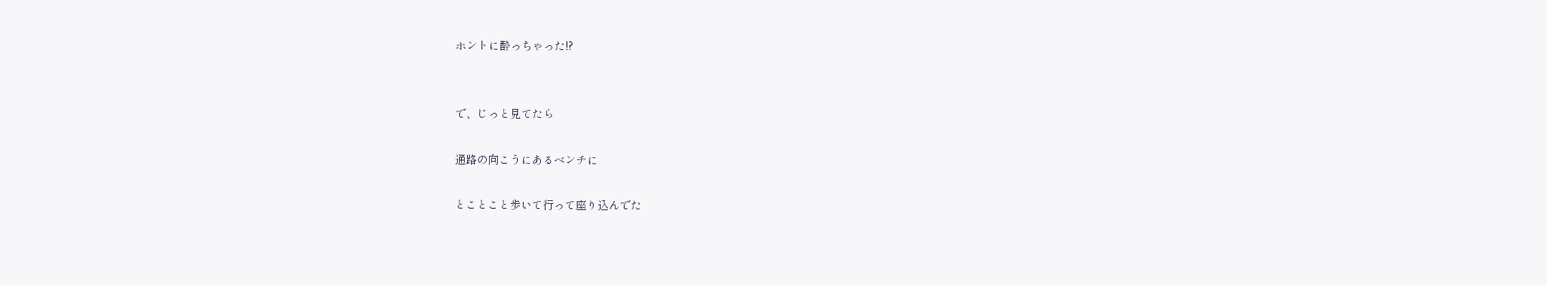ホントに酔っちゃった!?


で、じっと見てたら

通路の向こうにあるベンチに

とことこと歩いて行って座り込んでた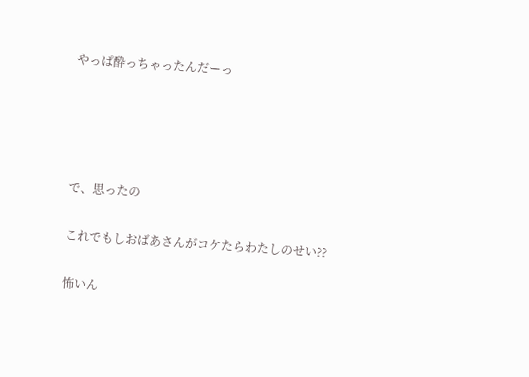やっぱ酔っちゃったんだーっ







で、思ったの


これでもしおばあさんがコケたらわたしのせい??


怖いん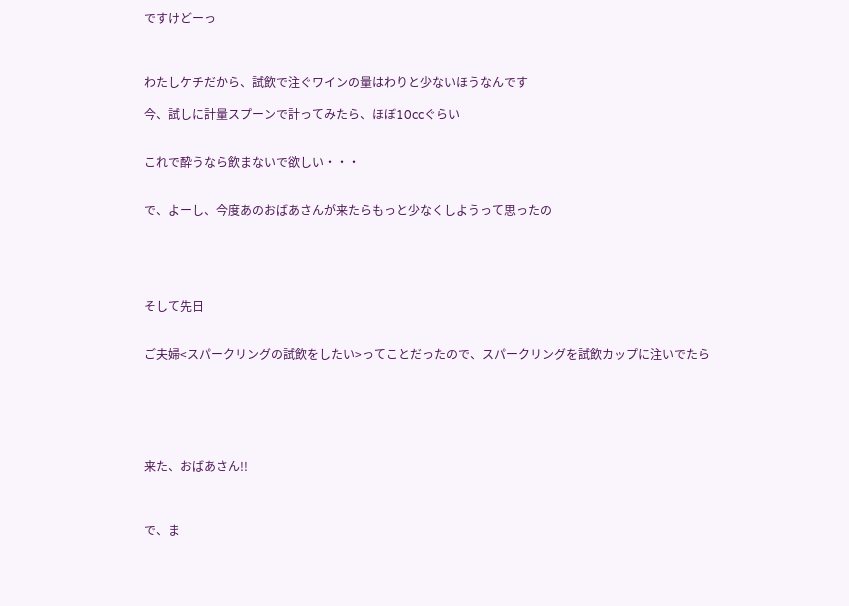ですけどーっ



わたしケチだから、試飲で注ぐワインの量はわりと少ないほうなんです

今、試しに計量スプーンで計ってみたら、ほぼ10ccぐらい


これで酔うなら飲まないで欲しい・・・


で、よーし、今度あのおばあさんが来たらもっと少なくしようって思ったの





そして先日


ご夫婦<スパークリングの試飲をしたい>ってことだったので、スパークリングを試飲カップに注いでたら






来た、おばあさん!!



で、ま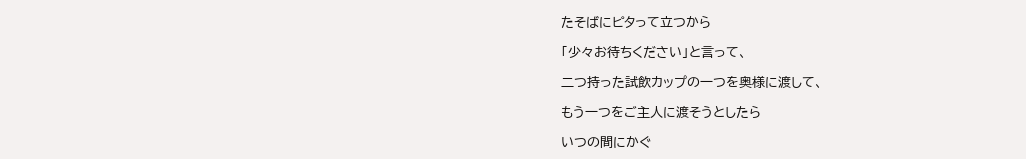たそばにピタって立つから

「少々お待ちください」と言って、

二つ持った試飲カップの一つを奥様に渡して、

もう一つをご主人に渡そうとしたら

いつの間にかぐ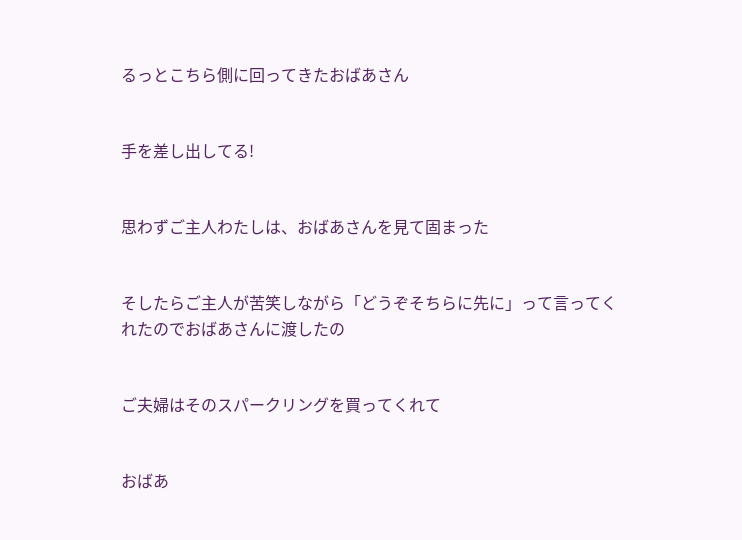るっとこちら側に回ってきたおばあさん


手を差し出してる!


思わずご主人わたしは、おばあさんを見て固まった


そしたらご主人が苦笑しながら「どうぞそちらに先に」って言ってくれたのでおばあさんに渡したの


ご夫婦はそのスパークリングを買ってくれて


おばあ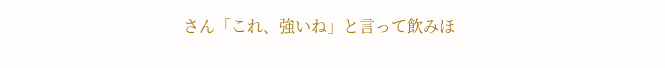さん「これ、強いね」と言って飲みほ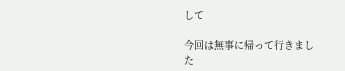して

今回は無事に帰って行きました